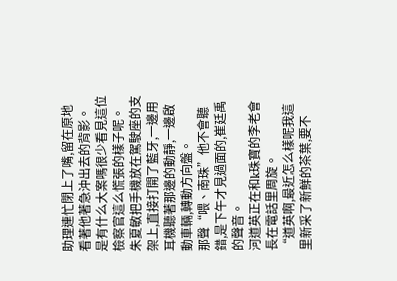助理連忙閉上了嘴,留在原地看著他著急沖出去的背影。
是有什么大案嗎很少看見這位檢察官這么慌張的樣子呢。
朱夏敏把手機放在駕駛座的支架上,直接打開了藍牙,一邊用耳機聽著那邊的動靜,一邊啟動車輛,轉動方向盤。
那聲“喂、南珠”他不會聽錯,是下午才見過面的,崔廷禹的聲音。
河道英正在和k珠寶的李老會長在電話里周旋。
“道英啊,最近怎么樣呢我這里新采了新鮮的茶葉,要不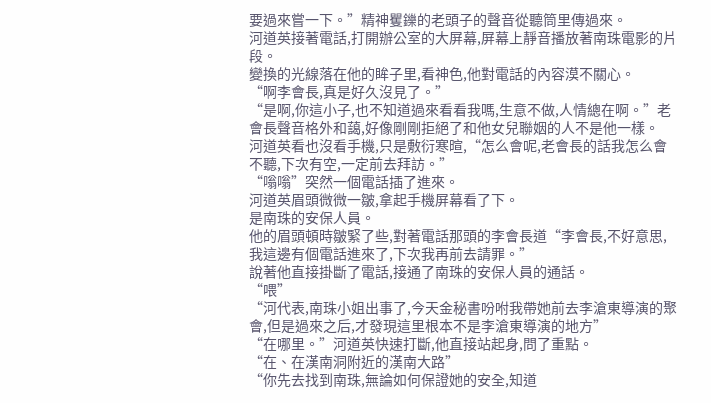要過來嘗一下。”精神矍鑠的老頭子的聲音從聽筒里傳過來。
河道英接著電話,打開辦公室的大屏幕,屏幕上靜音播放著南珠電影的片段。
變換的光線落在他的眸子里,看神色,他對電話的內容漠不關心。
“啊李會長,真是好久沒見了。”
“是啊,你這小子,也不知道過來看看我嗎,生意不做,人情總在啊。”老會長聲音格外和藹,好像剛剛拒絕了和他女兒聯姻的人不是他一樣。
河道英看也沒看手機,只是敷衍寒暄,“怎么會呢,老會長的話我怎么會不聽,下次有空,一定前去拜訪。”
“嗡嗡”突然一個電話插了進來。
河道英眉頭微微一皺,拿起手機屏幕看了下。
是南珠的安保人員。
他的眉頭頓時皺緊了些,對著電話那頭的李會長道“李會長,不好意思,我這邊有個電話進來了,下次我再前去請罪。”
說著他直接掛斷了電話,接通了南珠的安保人員的通話。
“喂”
“河代表,南珠小姐出事了,今天金秘書吩咐我帶她前去李滄東導演的聚會,但是過來之后,才發現這里根本不是李滄東導演的地方”
“在哪里。”河道英快速打斷,他直接站起身,問了重點。
“在、在漢南洞附近的漢南大路”
“你先去找到南珠,無論如何保證她的安全,知道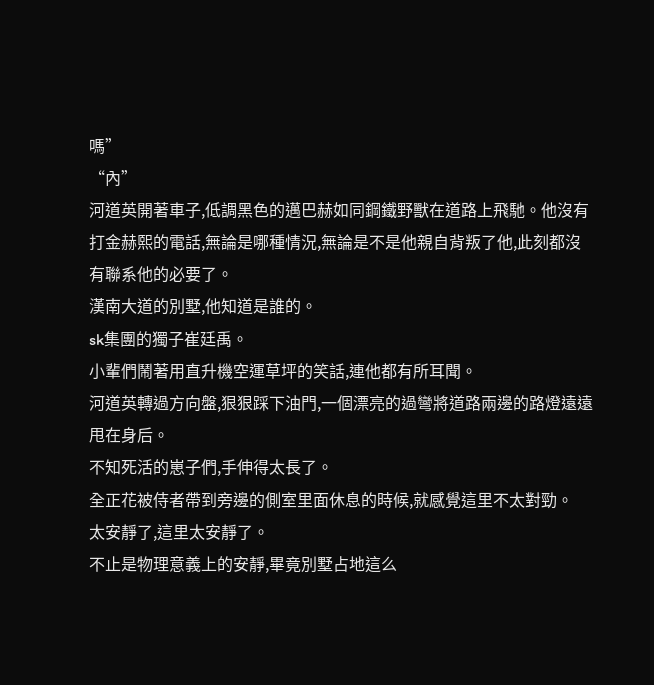嗎”
“內”
河道英開著車子,低調黑色的邁巴赫如同鋼鐵野獸在道路上飛馳。他沒有打金赫熙的電話,無論是哪種情況,無論是不是他親自背叛了他,此刻都沒有聯系他的必要了。
漢南大道的別墅,他知道是誰的。
sk集團的獨子崔廷禹。
小輩們鬧著用直升機空運草坪的笑話,連他都有所耳聞。
河道英轉過方向盤,狠狠踩下油門,一個漂亮的過彎將道路兩邊的路燈遠遠甩在身后。
不知死活的崽子們,手伸得太長了。
全正花被侍者帶到旁邊的側室里面休息的時候,就感覺這里不太對勁。
太安靜了,這里太安靜了。
不止是物理意義上的安靜,畢竟別墅占地這么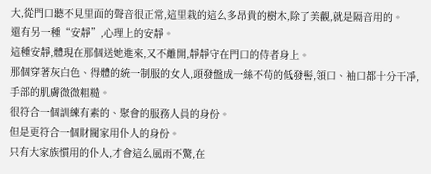大,從門口聽不見里面的聲音很正常,這里栽的這么多昂貴的樹木,除了美觀,就是隔音用的。
還有另一種“安靜”,心理上的安靜。
這種安靜,體現在那個送她進來,又不離開,靜靜守在門口的侍者身上。
那個穿著灰白色、得體的統一制服的女人,頭發盤成一絲不茍的低發髻,領口、袖口都十分干凈,手部的肌膚微微粗糙。
很符合一個訓練有素的、聚會的服務人員的身份。
但是更符合一個財閥家用仆人的身份。
只有大家族慣用的仆人,才會這么風雨不驚,在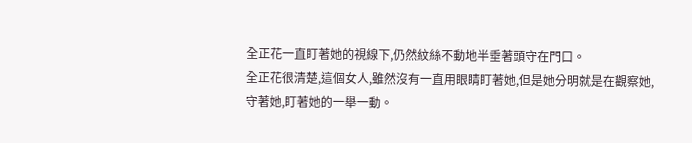全正花一直盯著她的視線下,仍然紋絲不動地半垂著頭守在門口。
全正花很清楚,這個女人,雖然沒有一直用眼睛盯著她,但是她分明就是在觀察她,守著她,盯著她的一舉一動。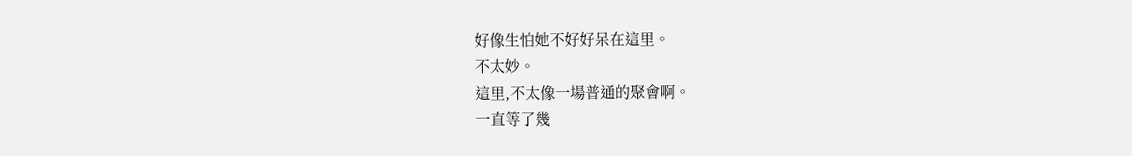好像生怕她不好好呆在這里。
不太妙。
這里,不太像一場普通的聚會啊。
一直等了幾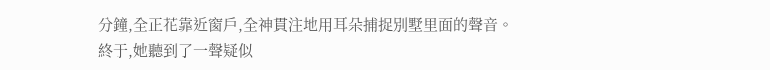分鐘,全正花靠近窗戶,全神貫注地用耳朵捕捉別墅里面的聲音。
終于,她聽到了一聲疑似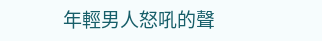年輕男人怒吼的聲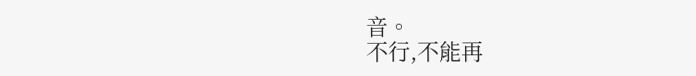音。
不行,不能再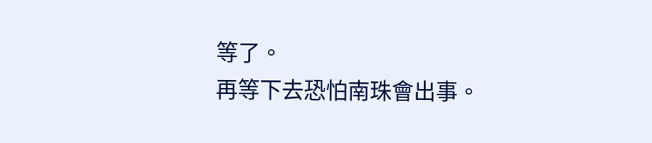等了。
再等下去恐怕南珠會出事。